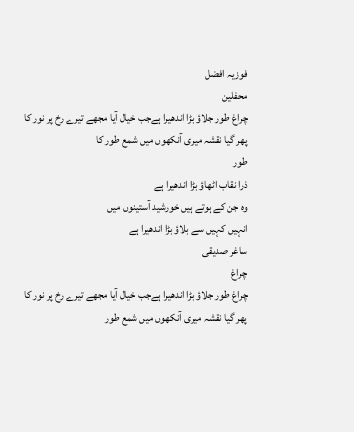فوزیہ افضل
محفلین
چراغ طور جلاؤ بڑا اندھیرا ہےجب خیال آیا مجھے تیرے رخ پر نور کا
پھر گیا نقشہ میری آنکھوں میں شمع طور کا
طور
ذرا نقاب اٹھاؤ بڑا اندھیرا ہے
وہ جن کے ہوتے ہیں خورشید آستینوں میں
انہیں کہیں سے بلاؤ بڑا اندھیرا ہے
ساغر صدیقی
چراغ
چراغ طور جلاؤ بڑا اندھیرا ہےجب خیال آیا مجھے تیرے رخ پر نور کا
پھر گیا نقشہ میری آنکھوں میں شمع طور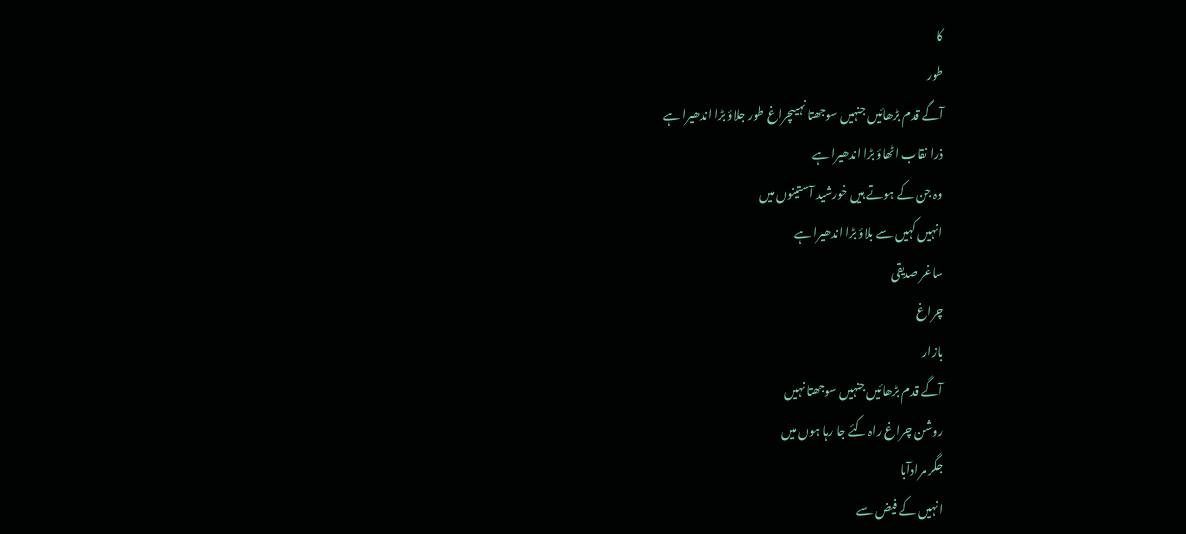کا
طور
آگے قدم بڑھائیں جنہیں سوجھتا نہیںچراغ طور جلاؤ بڑا اندھیرا ہے
ذرا نقاب اٹھاؤ بڑا اندھیرا ہے
وہ جن کے ہوتے ہیں خورشید آستینوں میں
انہیں کہیں سے بلاؤ بڑا اندھیرا ہے
ساغر صدیقی
چراغ
بازار
آگے قدم بڑھائیں جنہیں سوجھتا نہیں
روشن چراغ راہ کئے جا رہا ہوں میں
جگر مرادآبا
انہیں کے فیض سے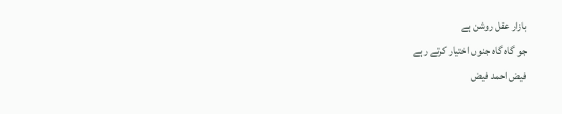بازار عقل روشن ہے
جو گاہ گاہ جنوں اختیار کرتے رہے
فیض احمد فیض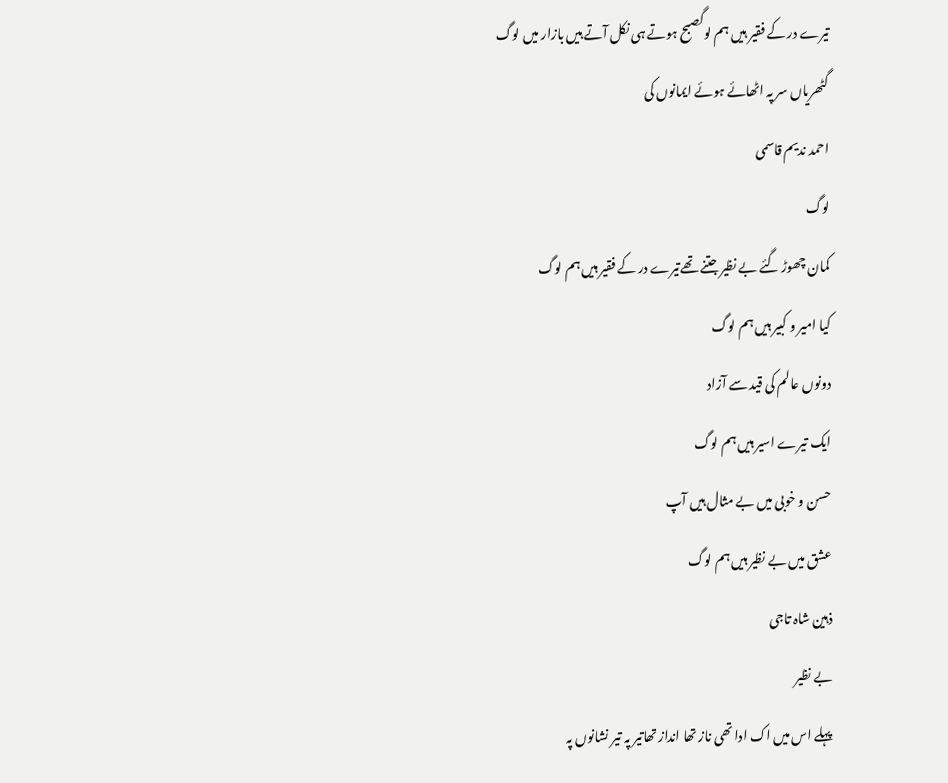تیرے در کے فقیر ہیں ہم لوگصبح ہوتے ہی نکل آتے ہیں بازار میں لوگ
گٹھریاں سر پہ اٹھائے ہوئے ایمانوں کی
احمد ندیم قاسمی
لوگ
کمان چھوڑ گئے بے نظیر جتنے تھےتیرے در کے فقیر ہیں ہم لوگ
کیا امیر و کبیر ہیں ہم لوگ
دونوں عالم کی قید سے آزاد
ایک تیرے اسیر ہیں ہم لوگ
حسن و خوبی میں بے مثال ہیں آپ
عشق میں بے نظیر ہیں ہم لوگ
ذہین شاہ تاجی
بے نظیر
پہلے اس میں اک ادا تھی ناز تھا انداز تھاتیر پہ تیر نشانوں پہ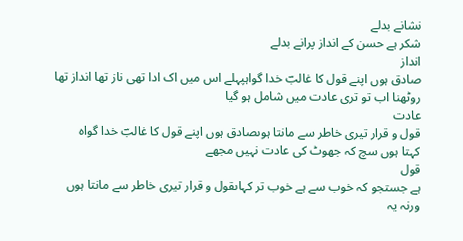نشانے بدلے
شکر ہے حسن کے انداز پرانے بدلے
انداز
صادق ہوں اپنے قول کا غالبؔ خدا گواہپہلے اس میں اک ادا تھی ناز تھا انداز تھا
روٹھنا اب تو تری عادت میں شامل ہو گیا
عادت
قول و قرار تیری خاطر سے مانتا ہوںصادق ہوں اپنے قول کا غالبؔ خدا گواہ
کہتا ہوں سچ کہ جھوٹ کی عادت نہیں مجھے
قول
ہے جستجو کہ خوب سے ہے خوب تر کہاںقول و قرار تیری خاطر سے مانتا ہوں
ورنہ یہ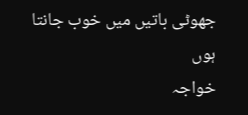جھوٹی باتیں میں خوب جانتا ہوں
خواجہ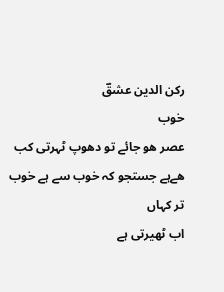رکن الدین عشقؔ
خوب
عصر ھو جائے تو دھوپ ٹہرتی کب ھےہے جستجو کہ خوب سے ہے خوب تر کہاں
اب ٹھیرتی ہے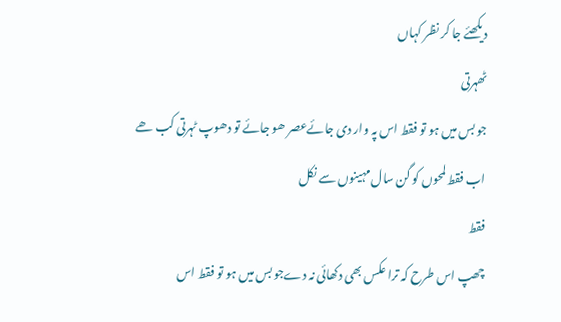دیکھئے جا کر نظر کہاں
ٹھہرتی
جو بس میں ہو تو فقط اس پہ وار دی جائےعصر ھو جائے تو دھوپ ٹہرتی کب ھے
اب فقط لمحوں کو گن سال مہینوں سے نکل
فقط
چھپ اس طرح کہ ترا عکس بھی دکھائی نہ دےجو بس میں ہو تو فقط اس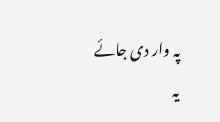پہ وار دی جائے
یہ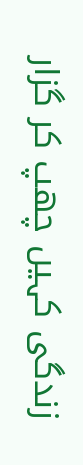زندگی کہیں چھپ کر گزار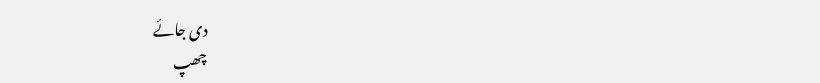دی جائے
چھپ